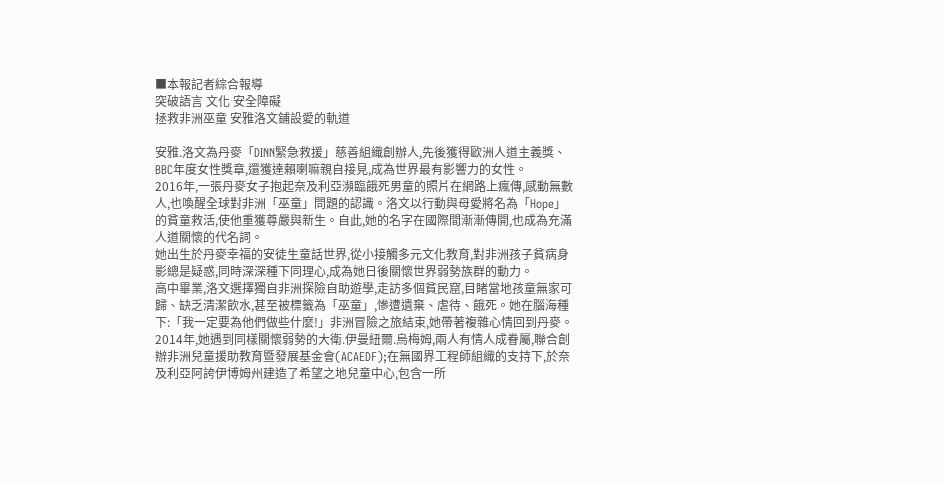■本報記者綜合報導
突破語言 文化 安全障礙
拯救非洲巫童 安雅洛文鋪設愛的軌道

安雅.洛文為丹麥「DINN緊急救援」慈善組織創辦人,先後獲得歐洲人道主義獎、BBC年度女性獎章,還獲達賴喇嘛親自接見,成為世界最有影響力的女性。
2016年,一張丹麥女子抱起奈及利亞瀕臨餓死男童的照片在網路上瘋傳,感動無數人,也喚醒全球對非洲「巫童」問題的認識。洛文以行動與母愛將名為「Hope」的貧童救活,使他重獲尊嚴與新生。自此,她的名字在國際間漸漸傳開,也成為充滿人道關懷的代名詞。
她出生於丹麥幸福的安徒生童話世界,從小接觸多元文化教育,對非洲孩子貧病身影總是疑惑,同時深深種下同理心,成為她日後關懷世界弱勢族群的動力。
高中畢業,洛文選擇獨自非洲探險自助遊學,走訪多個貧民窟,目睹當地孩童無家可歸、缺乏清潔飲水,甚至被標籤為「巫童」,慘遭遺棄、虐待、餓死。她在腦海種下:「我一定要為他們做些什麼!」非洲冒險之旅結束,她帶著複雜心情回到丹麥。
2014年,她遇到同樣關懷弱勢的大衛.伊曼紐爾.烏梅姆,兩人有情人成眷屬,聯合創辦非洲兒童援助教育暨發展基金會(ACAEDF);在無國界工程師組織的支持下,於奈及利亞阿誇伊博姆州建造了希望之地兒童中心,包含一所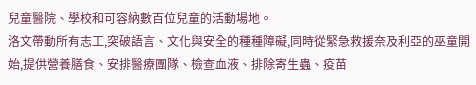兒童醫院、學校和可容納數百位兒童的活動場地。
洛文帶動所有志工,突破語言、文化與安全的種種障礙,同時從緊急救援奈及利亞的巫童開始,提供營養膳食、安排醫療團隊、檢查血液、排除寄生蟲、疫苗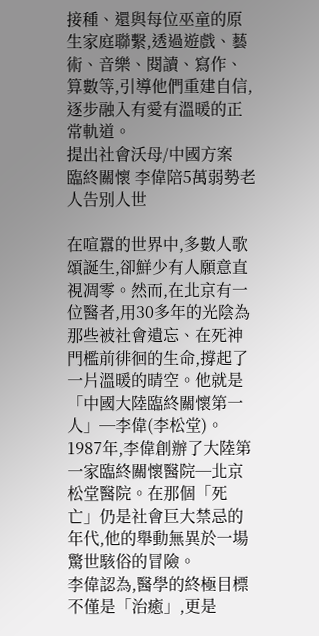接種、還與每位巫童的原生家庭聯繫,透過遊戲、藝術、音樂、閱讀、寫作、算數等,引導他們重建自信,逐步融入有愛有溫暖的正常軌道。
提出社會沃母/中國方案
臨終關懷 李偉陪5萬弱勢老人告別人世

在喧囂的世界中,多數人歌頌誕生,卻鮮少有人願意直視凋零。然而,在北京有一位醫者,用30多年的光陰為那些被社會遺忘、在死神門檻前徘徊的生命,撐起了一片溫暖的晴空。他就是「中國大陸臨終關懷第一人」─李偉(李松堂)。
1987年,李偉創辦了大陸第一家臨終關懷醫院─北京松堂醫院。在那個「死亡」仍是社會巨大禁忌的年代,他的舉動無異於一場驚世駭俗的冒險。
李偉認為,醫學的終極目標不僅是「治癒」,更是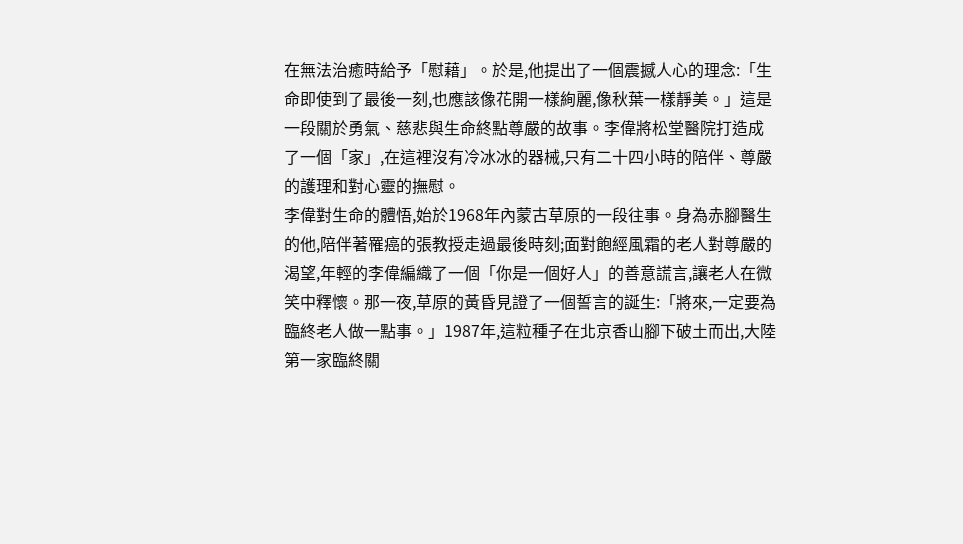在無法治癒時給予「慰藉」。於是,他提出了一個震撼人心的理念:「生命即使到了最後一刻,也應該像花開一樣絢麗,像秋葉一樣靜美。」這是一段關於勇氣、慈悲與生命終點尊嚴的故事。李偉將松堂醫院打造成了一個「家」,在這裡沒有冷冰冰的器械,只有二十四小時的陪伴、尊嚴的護理和對心靈的撫慰。
李偉對生命的體悟,始於1968年內蒙古草原的一段往事。身為赤腳醫生的他,陪伴著罹癌的張教授走過最後時刻;面對飽經風霜的老人對尊嚴的渴望,年輕的李偉編織了一個「你是一個好人」的善意謊言,讓老人在微笑中釋懷。那一夜,草原的黃昏見證了一個誓言的誕生:「將來,一定要為臨終老人做一點事。」1987年,這粒種子在北京香山腳下破土而出,大陸第一家臨終關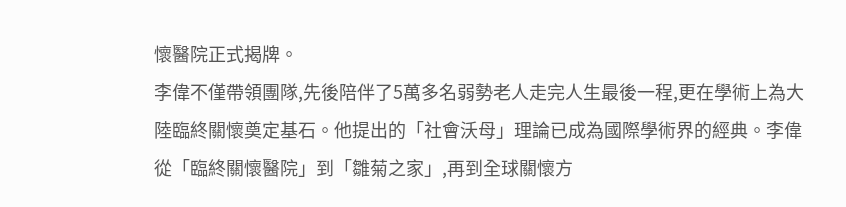懷醫院正式揭牌。
李偉不僅帶領團隊,先後陪伴了5萬多名弱勢老人走完人生最後一程,更在學術上為大陸臨終關懷奠定基石。他提出的「社會沃母」理論已成為國際學術界的經典。李偉從「臨終關懷醫院」到「雛菊之家」,再到全球關懷方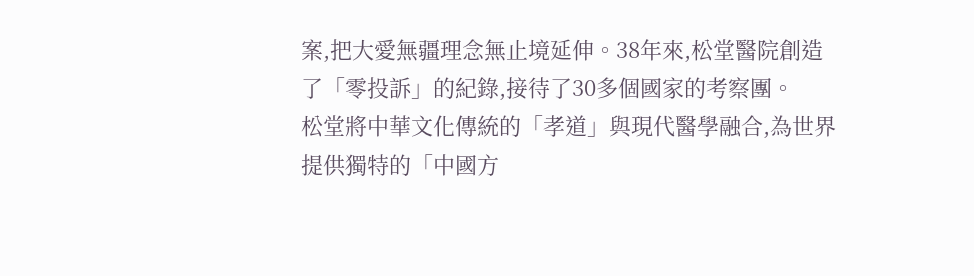案,把大愛無疆理念無止境延伸。38年來,松堂醫院創造了「零投訴」的紀錄,接待了30多個國家的考察團。
松堂將中華文化傳統的「孝道」與現代醫學融合,為世界提供獨特的「中國方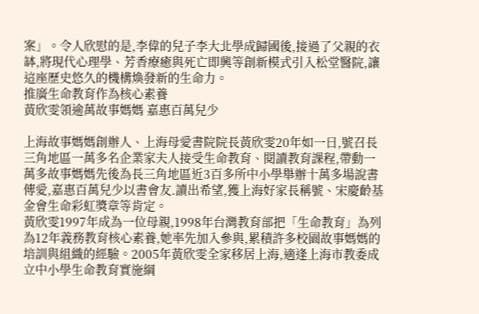案」。令人欣慰的是,李偉的兒子李大北學成歸國後,接過了父親的衣缽,將現代心理學、芳香療癒與死亡即興等創新模式引入松堂醫院,讓這座歷史悠久的機構煥發新的生命力。
推廣生命教育作為核心素養
黃欣雯領逾萬故事媽媽 嘉惠百萬兒少

上海故事媽媽創辦人、上海母愛書院院長黃欣雯20年如一日,號召長三角地區一萬多名企業家夫人接受生命教育、閱讀教育課程,帶動一萬多故事媽媽先後為長三角地區近3百多所中小學舉辦十萬多場說書傳愛,嘉惠百萬兒少以書會友.讀出希望,獲上海好家長稱號、宋慶齡基金會生命彩虹獎章等肯定。
黃欣雯1997年成為一位母親,1998年台灣教育部把「生命教育」為列為12年義務教育核心素養,她率先加入參與,累積許多校園故事媽媽的培訓與組織的經驗。2005年黃欣雯全家移居上海,適逢上海市教委成立中小學生命教育實施綱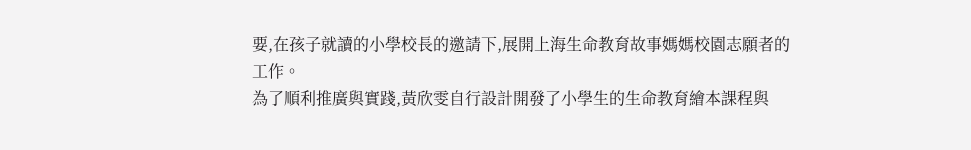要,在孩子就讀的小學校長的邀請下,展開上海生命教育故事媽媽校園志願者的工作。
為了順利推廣與實踐,黃欣雯自行設計開發了小學生的生命教育繪本課程與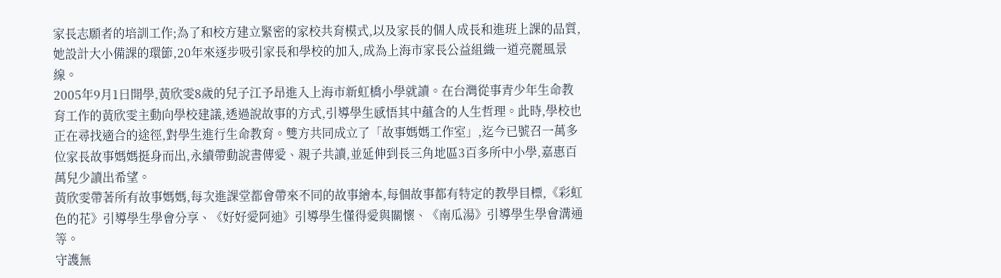家長志願者的培訓工作;為了和校方建立緊密的家校共育模式,以及家長的個人成長和進班上課的品質,她設計大小備課的環節,20年來逐步吸引家長和學校的加入,成為上海市家長公益組織一道亮麗風景線。
2005年9月1日開學,黃欣雯8歲的兒子江予昂進入上海市新虹橋小學就讀。在台灣從事青少年生命教育工作的黃欣雯主動向學校建議,透過說故事的方式,引導學生感悟其中蘊含的人生哲理。此時,學校也正在尋找適合的途徑,對學生進行生命教育。雙方共同成立了「故事媽媽工作室」,迄今已號召一萬多位家長故事媽媽挺身而出,永續帶動說書傳愛、親子共讀,並延伸到長三角地區3百多所中小學,嘉惠百萬兒少讀出希望。
黃欣雯帶著所有故事媽媽,每次進課堂都會帶來不同的故事繪本,每個故事都有特定的教學目標,《彩虹色的花》引導學生學會分享、《好好愛阿迪》引導學生懂得愛與關懷、《南瓜湯》引導學生學會溝通等。
守護無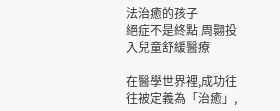法治癒的孩子
絕症不是終點 周翾投入兒童舒緩醫療

在醫學世界裡,成功往往被定義為「治癒」,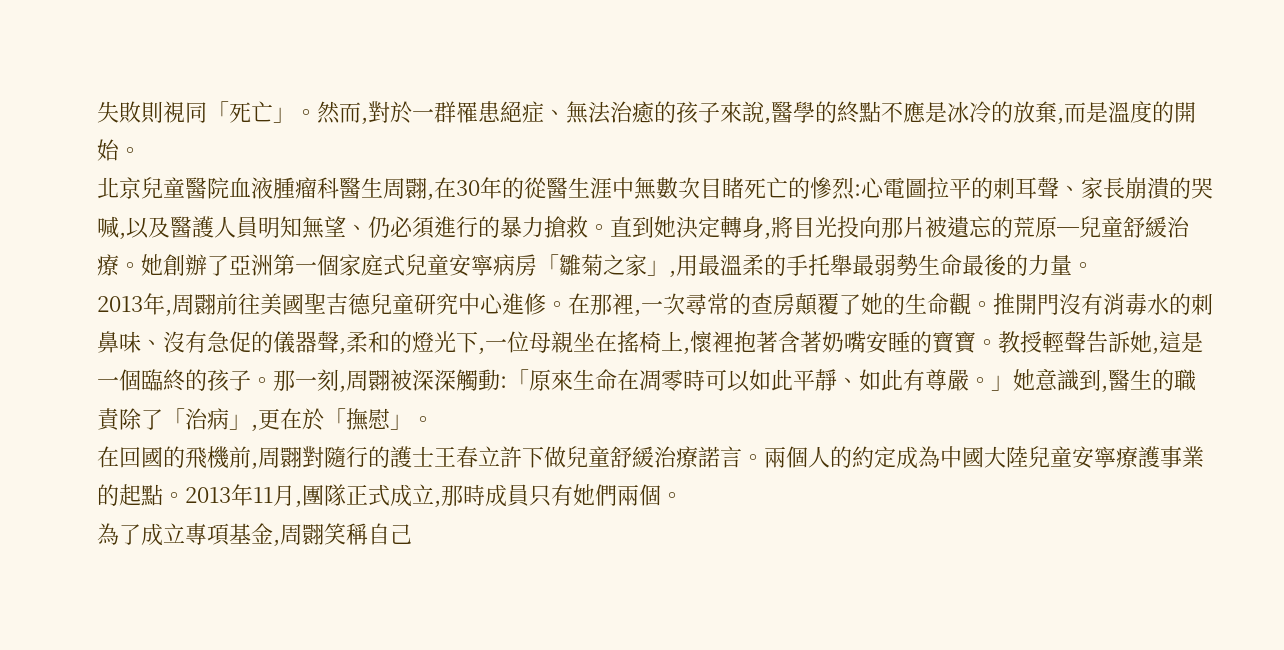失敗則視同「死亡」。然而,對於一群罹患絕症、無法治癒的孩子來說,醫學的終點不應是冰冷的放棄,而是溫度的開始。
北京兒童醫院血液腫瘤科醫生周翾,在30年的從醫生涯中無數次目睹死亡的慘烈:心電圖拉平的刺耳聲、家長崩潰的哭喊,以及醫護人員明知無望、仍必須進行的暴力搶救。直到她決定轉身,將目光投向那片被遺忘的荒原─兒童舒緩治療。她創辦了亞洲第一個家庭式兒童安寧病房「雛菊之家」,用最溫柔的手托舉最弱勢生命最後的力量。
2013年,周翾前往美國聖吉德兒童研究中心進修。在那裡,一次尋常的查房顛覆了她的生命觀。推開門沒有消毒水的刺鼻味、沒有急促的儀器聲,柔和的燈光下,一位母親坐在搖椅上,懷裡抱著含著奶嘴安睡的寶寶。教授輕聲告訴她,這是一個臨終的孩子。那一刻,周翾被深深觸動:「原來生命在凋零時可以如此平靜、如此有尊嚴。」她意識到,醫生的職責除了「治病」,更在於「撫慰」。
在回國的飛機前,周翾對隨行的護士王春立許下做兒童舒緩治療諾言。兩個人的約定成為中國大陸兒童安寧療護事業的起點。2013年11月,團隊正式成立,那時成員只有她們兩個。
為了成立專項基金,周翾笑稱自己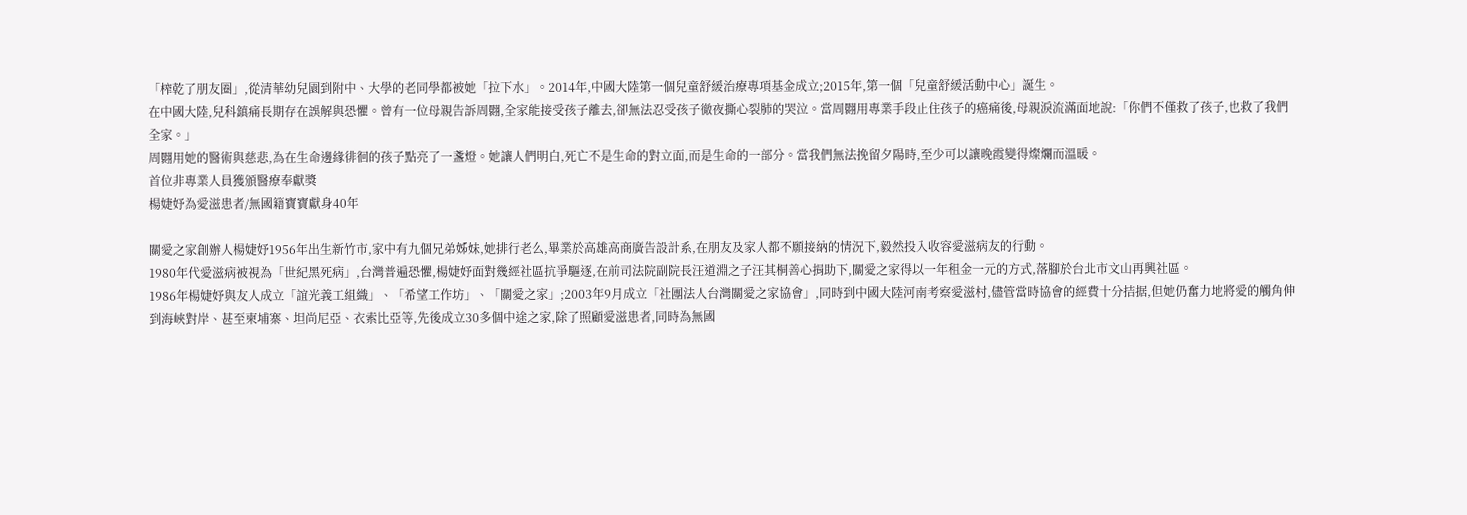「榨乾了朋友圈」,從清華幼兒園到附中、大學的老同學都被她「拉下水」。2014年,中國大陸第一個兒童舒緩治療專項基金成立;2015年,第一個「兒童舒緩活動中心」誕生。
在中國大陸,兒科鎮痛長期存在誤解與恐懼。曾有一位母親告訴周翾,全家能接受孩子離去,卻無法忍受孩子徹夜撕心裂肺的哭泣。當周翾用專業手段止住孩子的癌痛後,母親淚流滿面地說:「你們不僅救了孩子,也救了我們全家。」
周翾用她的醫術與慈悲,為在生命邊緣徘徊的孩子點亮了一盞燈。她讓人們明白,死亡不是生命的對立面,而是生命的一部分。當我們無法挽留夕陽時,至少可以讓晚霞變得燦爛而溫暖。
首位非專業人員獲頒醫療奉獻獎
楊婕妤為愛滋患者/無國籍寶寶獻身40年

關愛之家創辦人楊婕妤1956年出生新竹市,家中有九個兄弟姊妹,她排行老么,畢業於高雄高商廣告設計系,在朋友及家人都不願接納的情況下,毅然投入收容愛滋病友的行動。
1980年代愛滋病被視為「世紀黑死病」,台灣普遍恐懼,楊婕妤面對幾經社區抗爭驅逐,在前司法院副院長汪道淵之子汪其桐善心捐助下,關愛之家得以一年租金一元的方式,落腳於台北市文山再興社區。
1986年楊婕妤與友人成立「誼光義工組織」、「希望工作坊」、「關愛之家」;2003年9月成立「社團法人台灣關愛之家協會」,同時到中國大陸河南考察愛滋村,儘管當時協會的經費十分拮据,但她仍奮力地將愛的觸角伸到海峽對岸、甚至柬埔寨、坦尚尼亞、衣索比亞等,先後成立30多個中途之家,除了照顧愛滋患者,同時為無國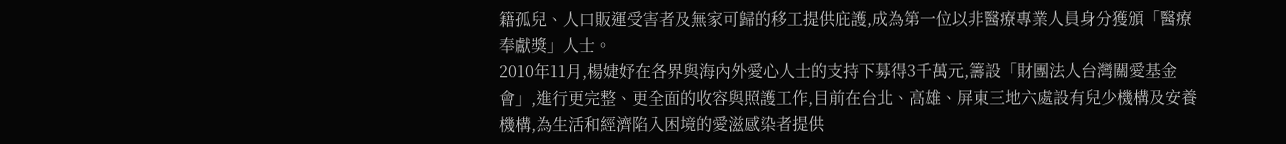籍孤兒、人口販運受害者及無家可歸的移工提供庇護,成為第一位以非醫療專業人員身分獲頒「醫療奉獻獎」人士。
2010年11月,楊婕妤在各界與海內外愛心人士的支持下募得3千萬元,籌設「財團法人台灣關愛基金會」,進行更完整、更全面的收容與照護工作,目前在台北、高雄、屏東三地六處設有兒少機構及安養機構,為生活和經濟陷入困境的愛滋感染者提供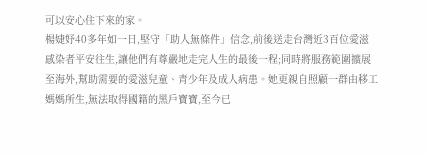可以安心住下來的家。
楊婕妤40多年如一日,堅守「助人無條件」信念,前後送走台灣近3百位愛滋感染者平安往生,讓他們有尊嚴地走完人生的最後一程;同時將服務範圍擴展至海外,幫助需要的愛滋兒童、青少年及成人病患。她更親自照顧一群由移工媽媽所生,無法取得國籍的黑戶寶寶,至今已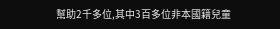幫助2千多位,其中3百多位非本國籍兒童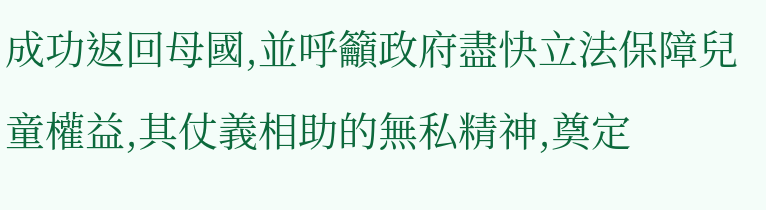成功返回母國,並呼籲政府盡快立法保障兒童權益,其仗義相助的無私精神,奠定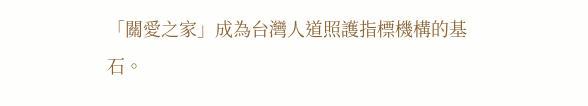「關愛之家」成為台灣人道照護指標機構的基石。